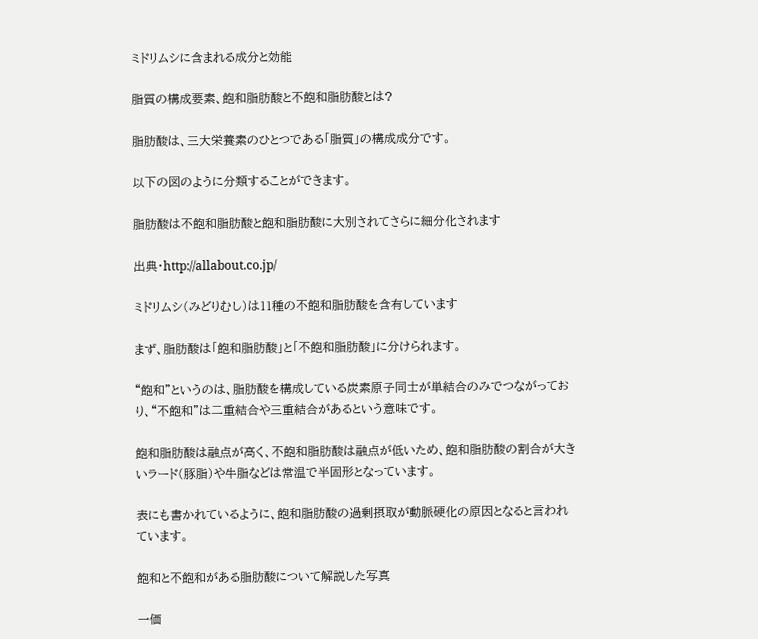ミドリムシに含まれる成分と効能

脂質の構成要素、飽和脂肪酸と不飽和脂肪酸とは?

脂肪酸は、三大栄養素のひとつである「脂質」の構成成分です。

以下の図のように分類することができます。

脂肪酸は不飽和脂肪酸と飽和脂肪酸に大別されてさらに細分化されます

出典・http://allabout.co.jp/

ミドリムシ(みどりむし)は11種の不飽和脂肪酸を含有しています

まず、脂肪酸は「飽和脂肪酸」と「不飽和脂肪酸」に分けられます。

“飽和”というのは、脂肪酸を構成している炭素原子同士が単結合のみでつながっており、“不飽和”は二重結合や三重結合があるという意味です。

飽和脂肪酸は融点が高く、不飽和脂肪酸は融点が低いため、飽和脂肪酸の割合が大きいラード(豚脂)や牛脂などは常温で半固形となっています。

表にも書かれているように、飽和脂肪酸の過剰摂取が動脈硬化の原因となると言われています。

飽和と不飽和がある脂肪酸について解説した写真

一価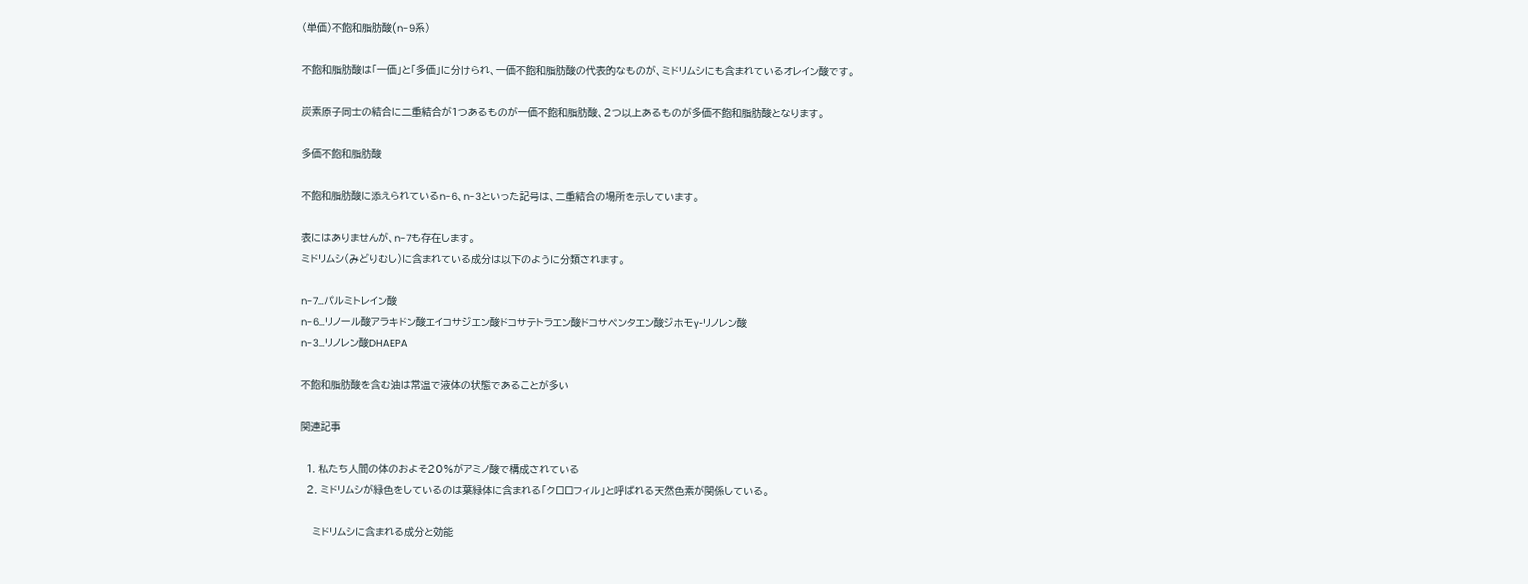(単価)不飽和脂肪酸(n-9系)

不飽和脂肪酸は「一価」と「多価」に分けられ、一価不飽和脂肪酸の代表的なものが、ミドリムシにも含まれているオレイン酸です。

炭素原子同士の結合に二重結合が1つあるものが一価不飽和脂肪酸、2つ以上あるものが多価不飽和脂肪酸となります。

多価不飽和脂肪酸

不飽和脂肪酸に添えられているn-6、n-3といった記号は、二重結合の場所を示しています。

表にはありませんが、n-7も存在します。
ミドリムシ(みどりむし)に含まれている成分は以下のように分類されます。

n-7…パルミトレイン酸
n-6…リノール酸アラキドン酸エイコサジエン酸ドコサテトラエン酸ドコサペンタエン酸ジホモγ-リノレン酸
n-3…リノレン酸DHAEPA

不飽和脂肪酸を含む油は常温で液体の状態であることが多い

関連記事

  1. 私たち人間の体のおよそ20%がアミノ酸で構成されている
  2. ミドリムシが緑色をしているのは葉緑体に含まれる「クロロフィル」と呼ばれる天然色素が関係している。

    ミドリムシに含まれる成分と効能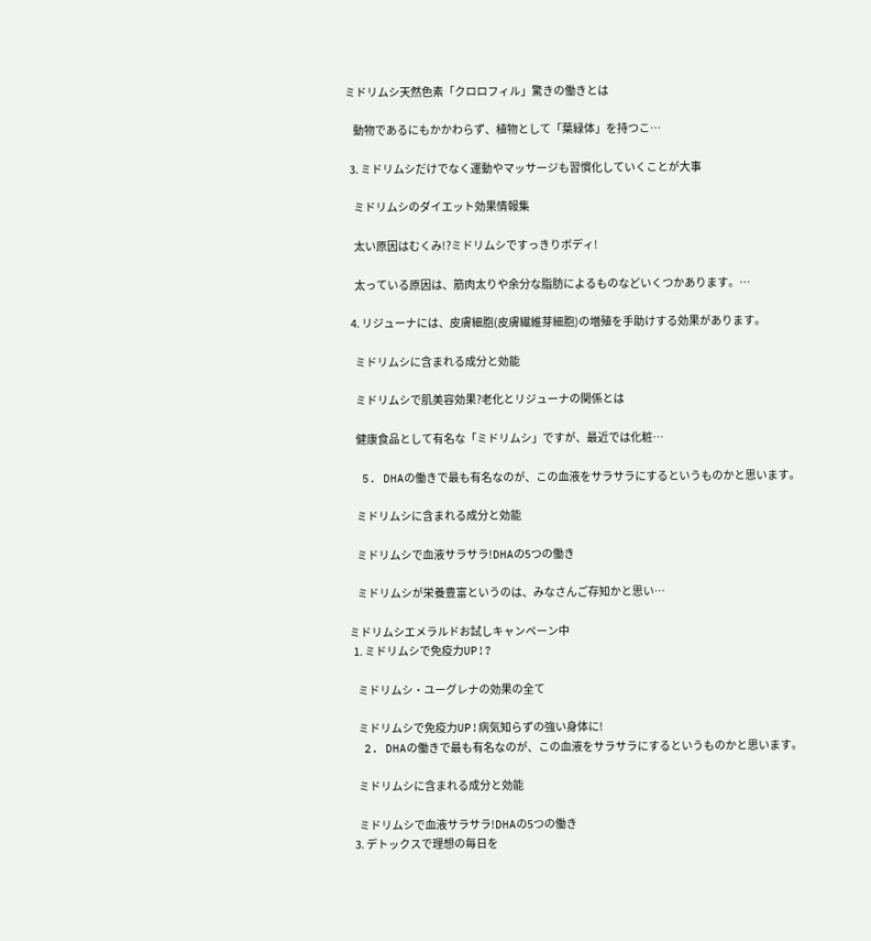ミドリムシ天然色素「クロロフィル」驚きの働きとは

    動物であるにもかかわらず、植物として「葉緑体」を持つこ…

  3. ミドリムシだけでなく運動やマッサージも習慣化していくことが大事

    ミドリムシのダイエット効果情報集

    太い原因はむくみ!?ミドリムシですっきりボディ!

    太っている原因は、筋肉太りや余分な脂肪によるものなどいくつかあります。…

  4. リジューナには、皮膚細胞(皮膚繊維芽細胞)の増殖を手助けする効果があります。

    ミドリムシに含まれる成分と効能

    ミドリムシで肌美容効果?老化とリジューナの関係とは

    健康食品として有名な「ミドリムシ」ですが、最近では化粧…

  5. DHAの働きで最も有名なのが、この血液をサラサラにするというものかと思います。

    ミドリムシに含まれる成分と効能

    ミドリムシで血液サラサラ!DHAの5つの働き

    ミドリムシが栄養豊富というのは、みなさんご存知かと思い…

ミドリムシエメラルドお試しキャンペーン中
  1. ミドリムシで免疫力UP!?

    ミドリムシ・ユーグレナの効果の全て

    ミドリムシで免疫力UP!病気知らずの強い身体に!
  2. DHAの働きで最も有名なのが、この血液をサラサラにするというものかと思います。

    ミドリムシに含まれる成分と効能

    ミドリムシで血液サラサラ!DHAの5つの働き
  3. デトックスで理想の毎日を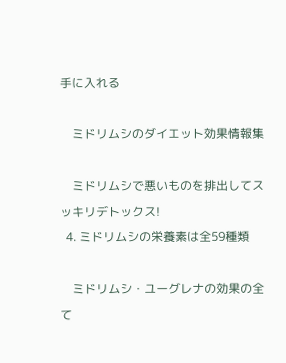手に入れる

    ミドリムシのダイエット効果情報集

    ミドリムシで悪いものを排出してスッキリデトックス!
  4. ミドリムシの栄養素は全59種類

    ミドリムシ・ユーグレナの効果の全て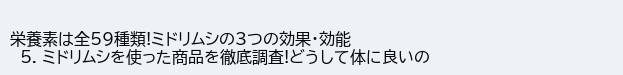栄養素は全59種類!ミドリムシの3つの効果・効能
  5. ミドリムシを使った商品を徹底調査!どうして体に良いの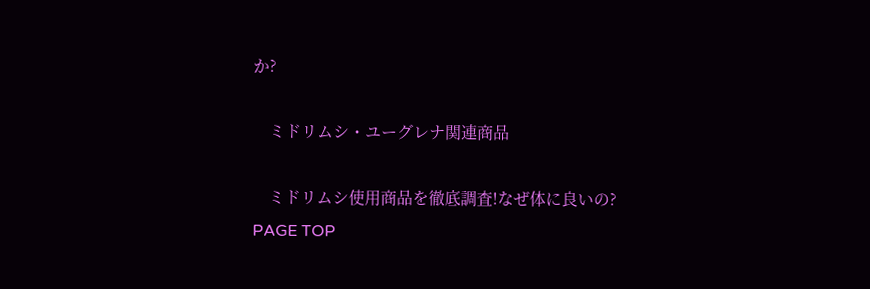か?

    ミドリムシ・ユーグレナ関連商品

    ミドリムシ使用商品を徹底調査!なぜ体に良いの?
PAGE TOP